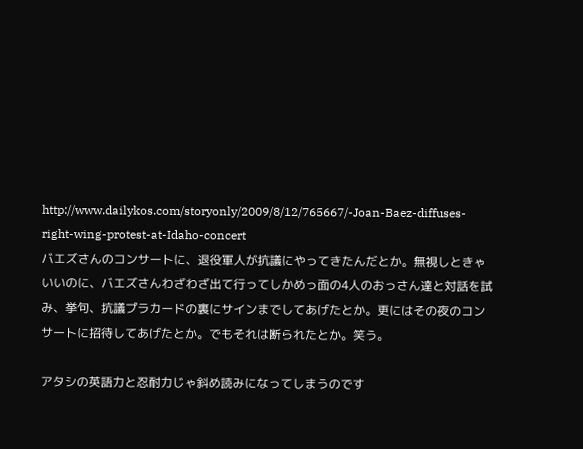http://www.dailykos.com/storyonly/2009/8/12/765667/-Joan-Baez-diffuses-right-wing-protest-at-Idaho-concert
バエズさんのコンサートに、退役軍人が抗議にやってきたんだとか。無視しときゃいいのに、バエズさんわざわざ出て行ってしかめっ面の4人のおっさん達と対話を試み、挙句、抗議プラカードの裏にサインまでしてあげたとか。更にはその夜のコンサートに招待してあげたとか。でもそれは断られたとか。笑う。

アタシの英語力と忍耐力じゃ斜め読みになってしまうのです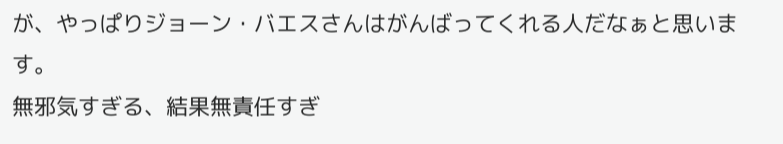が、やっぱりジョーン・バエスさんはがんばってくれる人だなぁと思います。
無邪気すぎる、結果無責任すぎ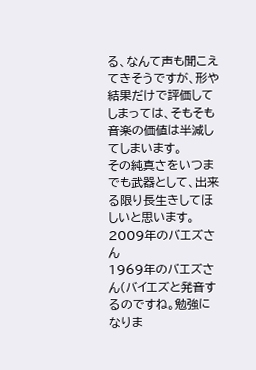る、なんて声も聞こえてきそうですが、形や結果だけで評価してしまっては、そもそも音楽の価値は半減してしまいます。
その純真さをいつまでも武器として、出来る限り長生きしてほしいと思います。
2009年のバエズさん
1969年のバエズさん(バイエズと発音するのですね。勉強になりま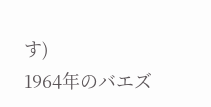す)
1964年のバエズ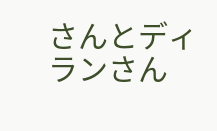さんとディランさん